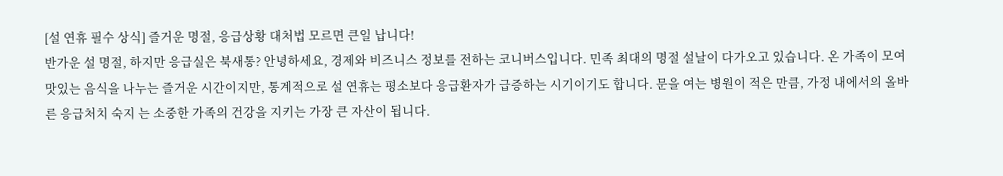[설 연휴 필수 상식] 즐거운 명절, 응급상황 대처법 모르면 큰일 납니다!
반가운 설 명절, 하지만 응급실은 북새통? 안녕하세요, 경제와 비즈니스 정보를 전하는 코니버스입니다. 민족 최대의 명절 설날이 다가오고 있습니다. 온 가족이 모여 맛있는 음식을 나누는 즐거운 시간이지만, 통계적으로 설 연휴는 평소보다 응급환자가 급증하는 시기이기도 합니다. 문을 여는 병원이 적은 만큼, 가정 내에서의 올바른 응급처치 숙지 는 소중한 가족의 건강을 지키는 가장 큰 자산이 됩니다.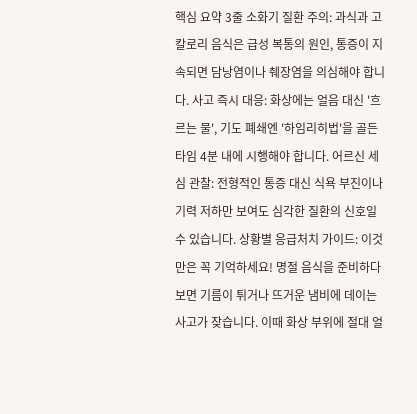핵심 요약 3줄 소화기 질환 주의: 과식과 고칼로리 음식은 급성 복통의 원인, 통증이 지속되면 담낭염이나 췌장염을 의심해야 합니다. 사고 즉시 대응: 화상에는 얼음 대신 '흐르는 물', 기도 폐쇄엔 '하임리히법'을 골든타임 4분 내에 시행해야 합니다. 어르신 세심 관찰: 전형적인 통증 대신 식욕 부진이나 기력 저하만 보여도 심각한 질환의 신호일 수 있습니다. 상황별 응급처치 가이드: 이것만은 꼭 기억하세요! 명절 음식을 준비하다 보면 기름이 튀거나 뜨거운 냄비에 데이는 사고가 잦습니다. 이때 화상 부위에 절대 얼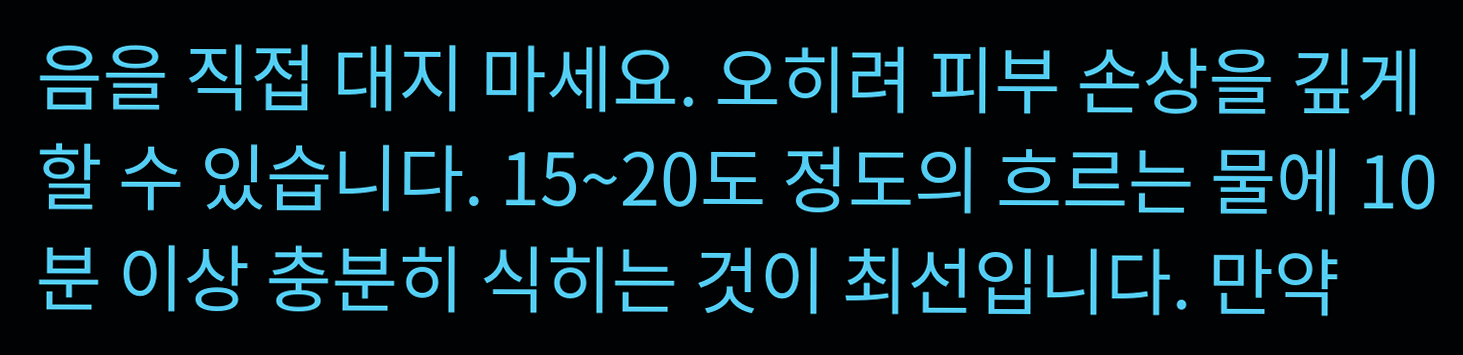음을 직접 대지 마세요. 오히려 피부 손상을 깊게 할 수 있습니다. 15~20도 정도의 흐르는 물에 10분 이상 충분히 식히는 것이 최선입니다. 만약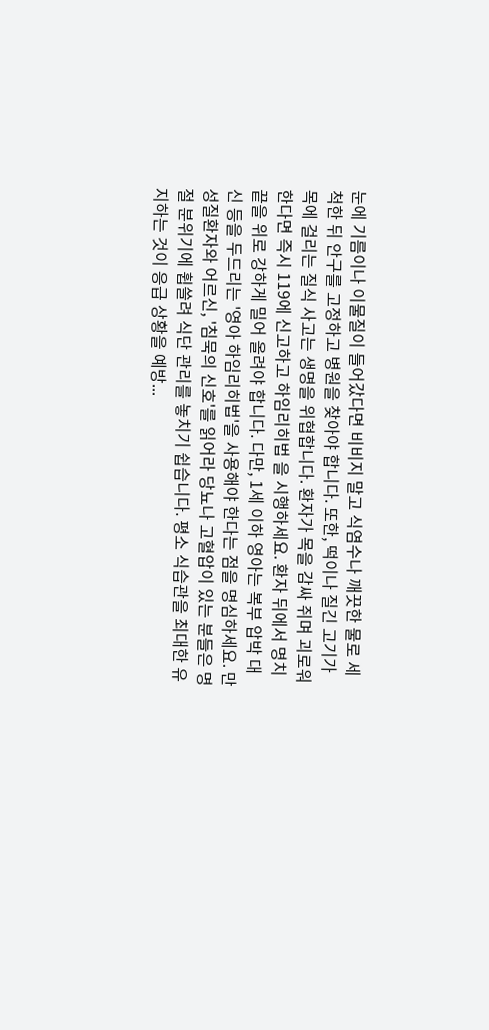눈에 기름이나 이물질이 들어갔다면 비비지 말고 식염수나 깨끗한 물로 세척한 뒤 안구를 고정하고 병원을 찾아야 합니다. 또한, 떡이나 질긴 고기가 목에 걸리는 질식 사고는 생명을 위협합니다. 환자가 목을 감싸 쥐며 괴로워한다면 즉시 119에 신고하고 하임리히법 을 시행하세요. 환자 뒤에서 명치 끝을 위로 강하게 밀어 올려야 합니다. 다만, 1세 이하 영아는 복부 압박 대신 등을 두드리는 '영아 하임리히법'을 사용해야 한다는 점을 명심하세요. 만성질환자와 어르신, '침묵의 신호'를 읽어라 당뇨나 고혈압이 있는 분들은 명절 분위기에 휩쓸려 식단 관리를 놓치기 쉽습니다. 평소 식습관을 최대한 유지하는 것이 응급 상황을 예방...